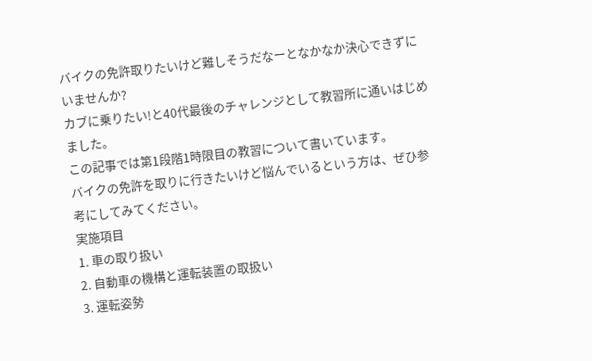バイクの免許取りたいけど難しそうだなーとなかなか決心できずにいませんか?
カブに乗りたい!と40代最後のチャレンジとして教習所に通いはじめました。
この記事では第1段階1時限目の教習について書いています。
バイクの免許を取りに行きたいけど悩んでいるという方は、ぜひ参考にしてみてください。
実施項目
1. 車の取り扱い
2. 自動車の機構と運転装置の取扱い
3. 運転姿勢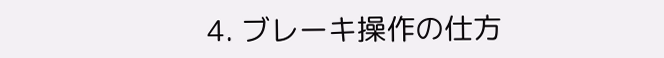4. ブレーキ操作の仕方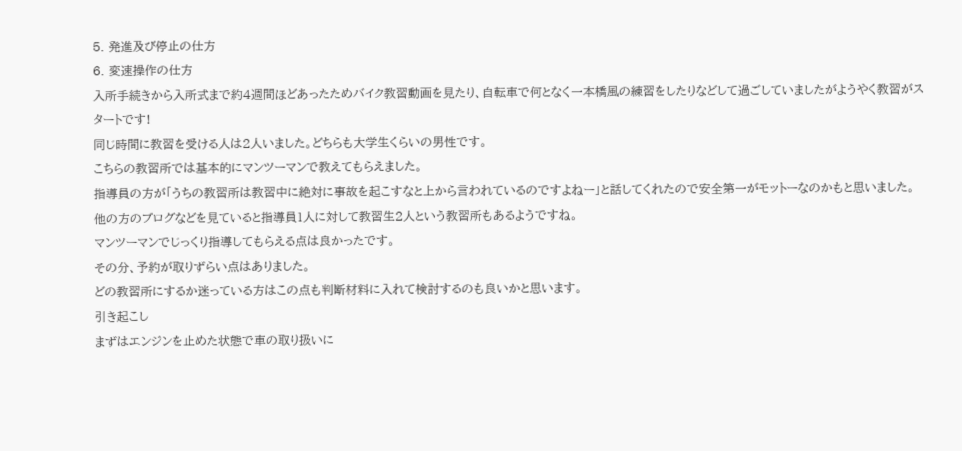5. 発進及び停止の仕方
6. 変速操作の仕方
入所手続きから入所式まで約4週間ほどあったためバイク教習動画を見たり、自転車で何となく一本橋風の練習をしたりなどして過ごしていましたがようやく教習がスタートです!
同じ時間に教習を受ける人は2人いました。どちらも大学生くらいの男性です。
こちらの教習所では基本的にマンツーマンで教えてもらえました。
指導員の方が「うちの教習所は教習中に絶対に事故を起こすなと上から言われているのですよねー」と話してくれたので安全第一がモットーなのかもと思いました。
他の方のブログなどを見ていると指導員1人に対して教習生2人という教習所もあるようですね。
マンツーマンでじっくり指導してもらえる点は良かったです。
その分、予約が取りずらい点はありました。
どの教習所にするか迷っている方はこの点も判断材料に入れて検討するのも良いかと思います。
引き起こし
まずはエンジンを止めた状態で車の取り扱いに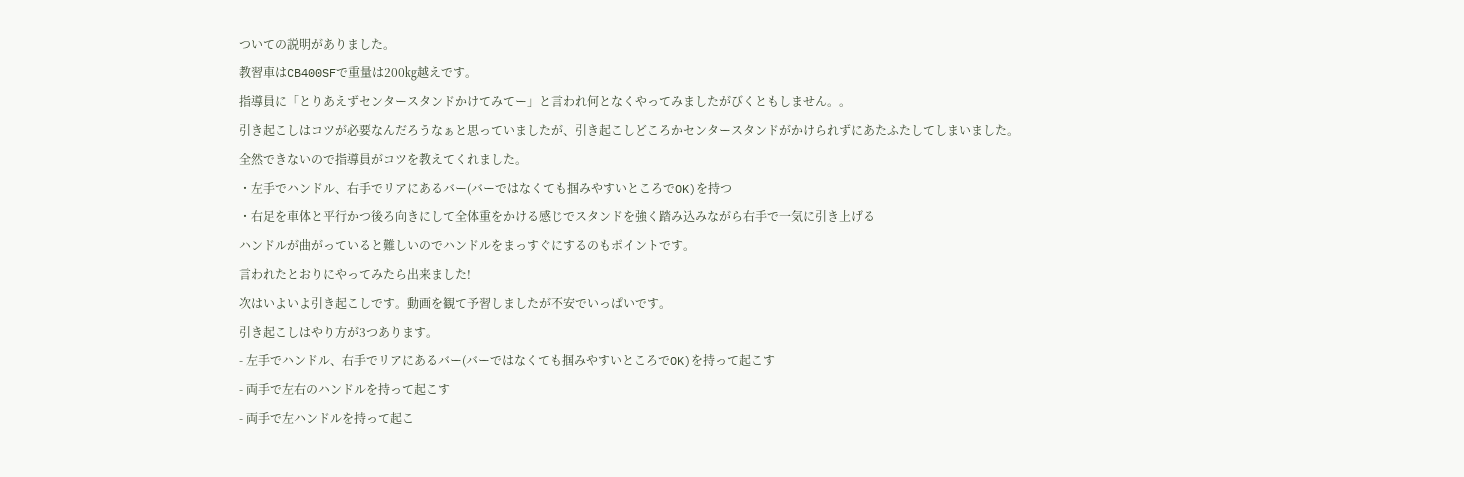ついての説明がありました。
教習車はCB400SFで重量は200㎏越えです。
指導員に「とりあえずセンタースタンドかけてみてー」と言われ何となくやってみましたがびくともしません。。
引き起こしはコツが必要なんだろうなぁと思っていましたが、引き起こしどころかセンタースタンドがかけられずにあたふたしてしまいました。
全然できないので指導員がコツを教えてくれました。
・左手でハンドル、右手でリアにあるバー(バーではなくても掴みやすいところでOK)を持つ
・右足を車体と平行かつ後ろ向きにして全体重をかける感じでスタンドを強く踏み込みながら右手で一気に引き上げる
ハンドルが曲がっていると難しいのでハンドルをまっすぐにするのもポイントです。
言われたとおりにやってみたら出来ました!
次はいよいよ引き起こしです。動画を観て予習しましたが不安でいっぱいです。
引き起こしはやり方が3つあります。
- 左手でハンドル、右手でリアにあるバー(バーではなくても掴みやすいところでOK)を持って起こす
- 両手で左右のハンドルを持って起こす
- 両手で左ハンドルを持って起こ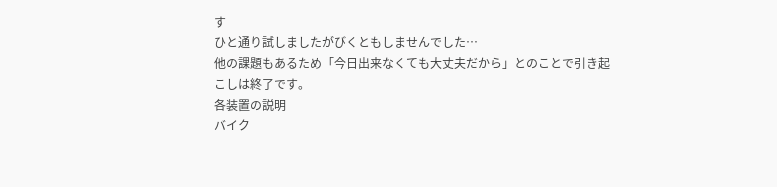す
ひと通り試しましたがびくともしませんでした…
他の課題もあるため「今日出来なくても大丈夫だから」とのことで引き起こしは終了です。
各装置の説明
バイク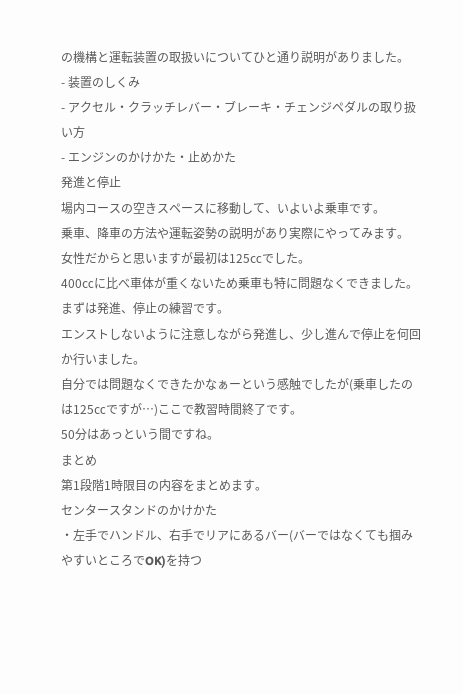の機構と運転装置の取扱いについてひと通り説明がありました。
- 装置のしくみ
- アクセル・クラッチレバー・ブレーキ・チェンジペダルの取り扱い方
- エンジンのかけかた・止めかた
発進と停止
場内コースの空きスペースに移動して、いよいよ乗車です。
乗車、降車の方法や運転姿勢の説明があり実際にやってみます。
女性だからと思いますが最初は125㏄でした。
400㏄に比べ車体が重くないため乗車も特に問題なくできました。
まずは発進、停止の練習です。
エンストしないように注意しながら発進し、少し進んで停止を何回か行いました。
自分では問題なくできたかなぁーという感触でしたが(乗車したのは125㏄ですが…)ここで教習時間終了です。
50分はあっという間ですね。
まとめ
第1段階1時限目の内容をまとめます。
センタースタンドのかけかた
・左手でハンドル、右手でリアにあるバー(バーではなくても掴みやすいところでOK)を持つ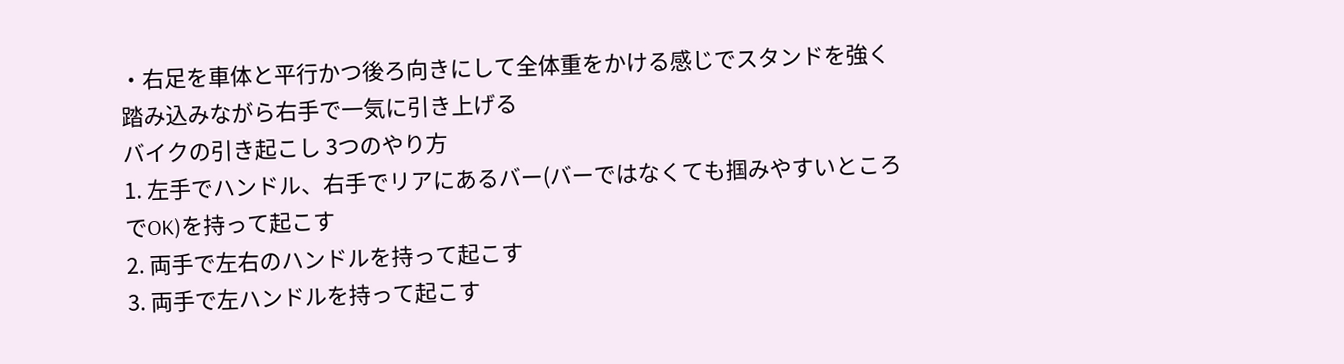・右足を車体と平行かつ後ろ向きにして全体重をかける感じでスタンドを強く踏み込みながら右手で一気に引き上げる
バイクの引き起こし 3つのやり方
1. 左手でハンドル、右手でリアにあるバー(バーではなくても掴みやすいところでOK)を持って起こす
2. 両手で左右のハンドルを持って起こす
3. 両手で左ハンドルを持って起こす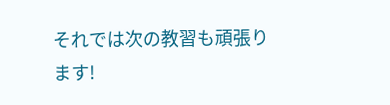それでは次の教習も頑張ります!